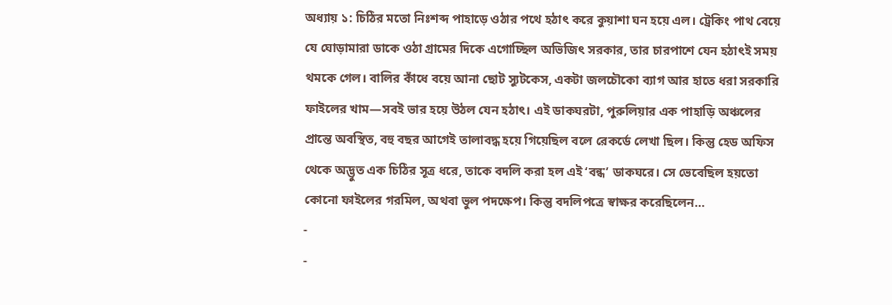অধ্যায় ১: চিঠির মতো নিঃশব্দ পাহাড়ে ওঠার পথে হঠাৎ করে কুয়াশা ঘন হয়ে এল। ট্রেকিং পাথ বেয়ে যে ঘোড়ামারা ডাকে ওঠা গ্রামের দিকে এগোচ্ছিল অভিজিৎ সরকার, তার চারপাশে যেন হঠাৎই সময় থমকে গেল। বালির কাঁধে বয়ে আনা ছোট স্যুটকেস, একটা জলচৌকো ব্যাগ আর হাতে ধরা সরকারি ফাইলের খাম—সবই ভার হয়ে উঠল যেন হঠাৎ। এই ডাকঘরটা, পুরুলিয়ার এক পাহাড়ি অঞ্চলের প্রান্তে অবস্থিত, বহু বছর আগেই তালাবদ্ধ হয়ে গিয়েছিল বলে রেকর্ডে লেখা ছিল। কিন্তু হেড অফিস থেকে অদ্ভুত এক চিঠির সূত্র ধরে, তাকে বদলি করা হল এই ‘বন্ধ’ ডাকঘরে। সে ভেবেছিল হয়তো কোনো ফাইলের গরমিল, অথবা ভুল পদক্ষেপ। কিন্তু বদলিপত্রে স্বাক্ষর করেছিলেন…
-
-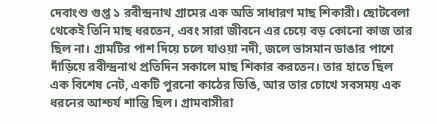দেবাংশু গুপ্ত ১ রবীন্দ্রনাথ গ্রামের এক অতি সাধারণ মাছ শিকারী। ছোটবেলা থেকেই তিনি মাছ ধরতেন, এবং সারা জীবনে এর চেয়ে বড় কোনো কাজ তার ছিল না। গ্রামটির পাশ দিয়ে চলে যাওয়া নদী, জলে ভাসমান ডাঙার পাশে দাঁড়িয়ে রবীন্দ্রনাথ প্রতিদিন সকালে মাছ শিকার করতেন। তার হাতে ছিল এক বিশেষ নেট, একটি পুরনো কাঠের ডিঙি, আর তার চোখে সবসময় এক ধরনের আশ্চর্য শান্তি ছিল। গ্রামবাসীরা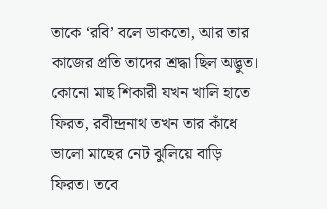তাকে ‘রবি’ বলে ডাকতো, আর তার কাজের প্রতি তাদের শ্রদ্ধা ছিল অদ্ভুত। কোনো মাছ শিকারী যখন খালি হাতে ফিরত, রবীন্দ্রনাথ তখন তার কাঁধে ভালো মাছের নেট ঝুলিয়ে বাড়ি ফিরত। তবে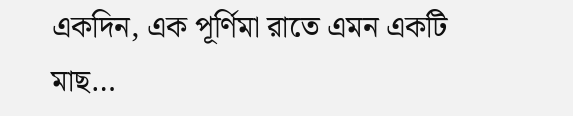একদিন, এক পূর্ণিমা রাতে এমন একটি মাছ…